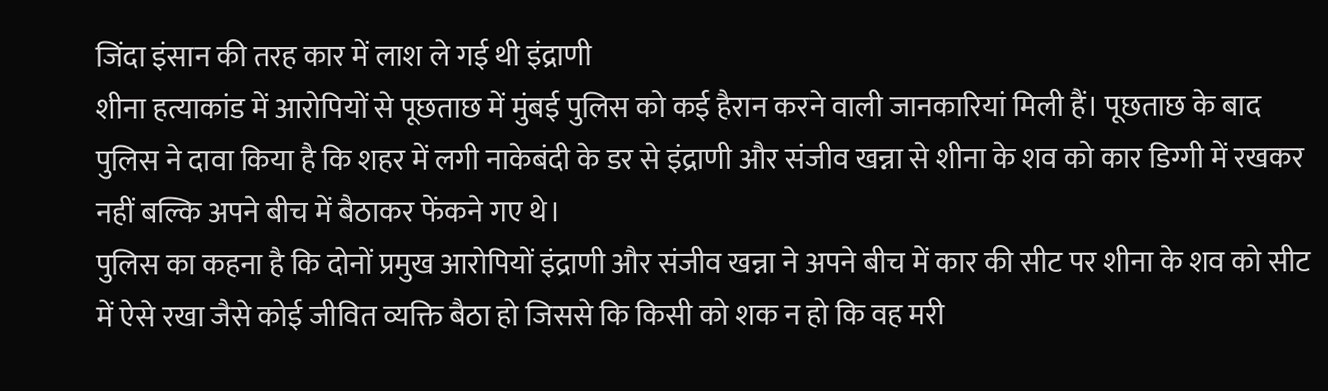जिंदा इंसान की तरह कार में लाश ले गई थी इंद्राणी
शीना हत्याकांड में आरोपियों से पूछताछ में मुंबई पुलिस को कई हैरान करने वाली जानकारियां मिली हैं। पूछताछ के बाद पुलिस ने दावा किया है कि शहर में लगी नाकेबंदी के डर से इंद्राणी और संजीव खन्ना से शीना के शव को कार डिग्गी में रखकर नहीं बल्कि अपने बीच में बैठाकर फेंकने गए थे।
पुलिस का कहना है कि दोनों प्रमुख आरोपियों इंद्राणी और संजीव खन्ना ने अपने बीच में कार की सीट पर शीना के शव को सीट में ऐसे रखा जैसे कोई जीवित व्यक्ति बैठा हो जिससे कि किसी को शक न हो कि वह मरी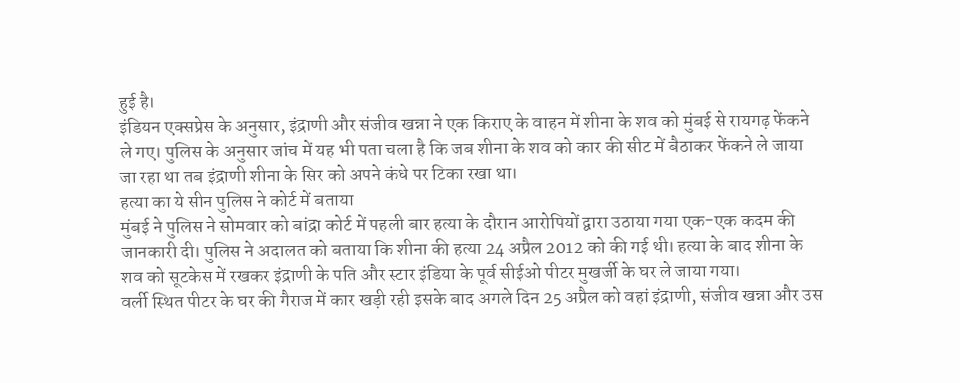हुई है।
इंडियन एक्सप्रेस के अनुसार, इंद्राणी और संजीव खन्ना ने एक किराए के वाहन में शीना के शव को मुंबई से रायगढ़ फेंकने ले गए। पुलिस के अनुसार जांच में यह भी पता चला है कि जब शीना के शव को कार की सीट में बैठाकर फेंकने ले जाया जा रहा था तब इंद्राणी शीना के सिर को अपने कंधे पर टिका रखा था।
हत्या का ये सीन पुलिस ने कोर्ट में बताया
मुंबई ने पुलिस ने सोमवार को बांद्रा कोर्ट में पहली बार हत्या के दौरान आरोपियों द्वारा उठाया गया एक-एक कदम की जानकारी दी। पुलिस ने अदालत को बताया कि शीना की हत्या 24 अप्रैल 2012 को की गई थी। हत्या के बाद शीना के शव को सूटकेस में रखकर इंद्राणी के पति और स्टार इंडिया के पूर्व सीईओ पीटर मुखर्जी के घर ले जाया गया।
वर्ली स्थित पीटर के घर की गैराज में कार खड़ी रही इसके बाद अगले दिन 25 अप्रैल को वहां इंद्राणी, संजीव खन्ना और उस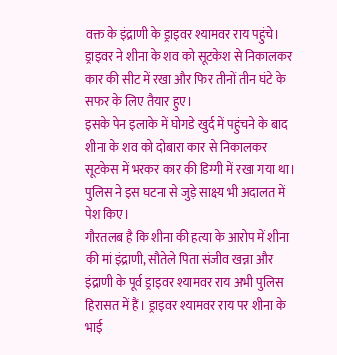वक्त के इंद्राणी के ड्राइवर श्यामवर राय पहुंचे। ड्राइवर ने शीना के शव को सूटकेश से निकालकर कार की सीट में रखा और फिर तीनों तीन घंटे के सफर के लिए तैयार हुए।
इसके पेन इलाके में घोगडे खुर्द में पहुंचने के बाद शीना के शव को दोबारा कार से निकालकर सूटकेस में भरकर कार की डिग्गी में रखा गया था। पुलिस ने इस घटना से जुड़े साक्ष्य भी अदालत में पेश किए।
गौरतलब है कि शीना की हत्या के आरोप में शीना की मां इंद्राणी, सौतेले पिता संजीव खन्ना और इंद्राणी के पूर्व ड्राइवर श्यामवर राय अभी पुलिस हिरासत में हैं। ड्राइवर श्यामवर राय पर शीना के भाई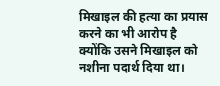मिखाइल की हत्या का प्रयास करने का भी आरोप है क्योंकि उसने मिखाइल को नशीना पदार्थ दिया था।